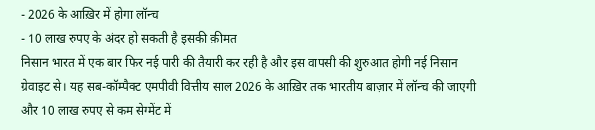- 2026 के आख़िर में होगा लॉन्च
- 10 लाख रुपए के अंदर हो सकती है इसकी क़ीमत
निसान भारत में एक बार फिर नई पारी की तैयारी कर रही है और इस वापसी की शुरुआत होगी नई निसान ग्रेवाइट से। यह सब-कॉम्पैक्ट एमपीवी वित्तीय साल 2026 के आख़िर तक भारतीय बाज़ार में लॉन्च की जाएगी और 10 लाख रुपए से कम सेग्मेंट में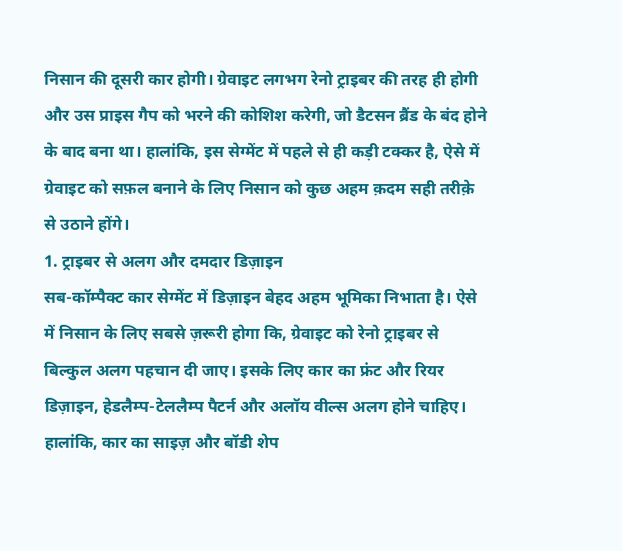निसान की दूसरी कार होगी। ग्रेवाइट लगभग रेनो ट्राइबर की तरह ही होगी और उस प्राइस गैप को भरने की कोशिश करेगी, जो डैटसन ब्रैंड के बंद होने के बाद बना था। हालांकि, इस सेग्मेंट में पहले से ही कड़ी टक्कर है, ऐसे में ग्रेवाइट को सफ़ल बनाने के लिए निसान को कुछ अहम क़दम सही तरीक़े से उठाने होंगे।
1. ट्राइबर से अलग और दमदार डिज़ाइन
सब-कॉम्पैक्ट कार सेग्मेंट में डिज़ाइन बेहद अहम भूमिका निभाता है। ऐसे में निसान के लिए सबसे ज़रूरी होगा कि, ग्रेवाइट को रेनो ट्राइबर से बिल्कुल अलग पहचान दी जाए। इसके लिए कार का फ्रंट और रियर डिज़ाइन, हेडलैम्प-टेललैम्प पैटर्न और अलॉय वील्स अलग होने चाहिए। हालांकि, कार का साइज़ और बॉडी शेप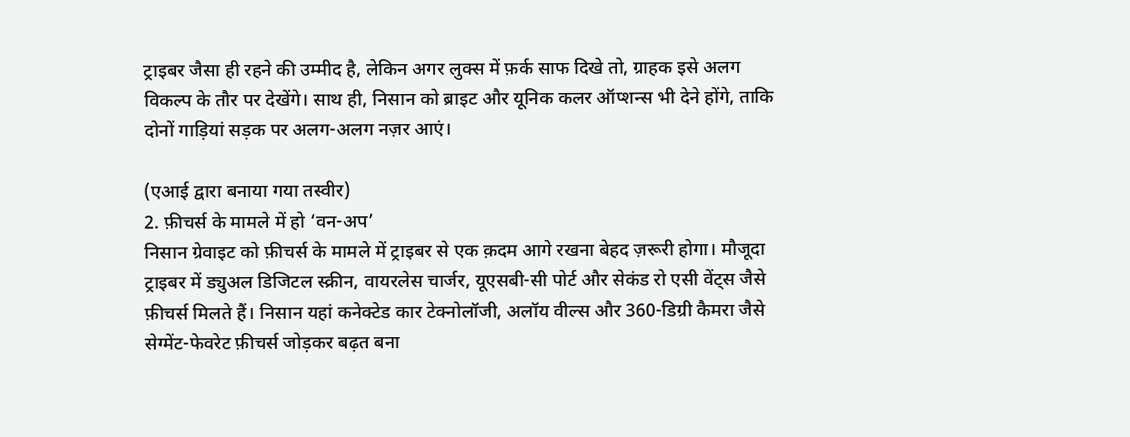ट्राइबर जैसा ही रहने की उम्मीद है, लेकिन अगर लुक्स में फ़र्क साफ दिखे तो, ग्राहक इसे अलग विकल्प के तौर पर देखेंगे। साथ ही, निसान को ब्राइट और यूनिक कलर ऑप्शन्स भी देने होंगे, ताकि दोनों गाड़ियां सड़क पर अलग-अलग नज़र आएं।

(एआई द्वारा बनाया गया तस्वीर)
2. फ़ीचर्स के मामले में हो ‘वन-अप’
निसान ग्रेवाइट को फ़ीचर्स के मामले में ट्राइबर से एक क़दम आगे रखना बेहद ज़रूरी होगा। मौजूदा ट्राइबर में ड्युअल डिजिटल स्क्रीन, वायरलेस चार्जर, यूएसबी-सी पोर्ट और सेकंड रो एसी वेंट्स जैसे फ़ीचर्स मिलते हैं। निसान यहां कनेक्टेड कार टेक्नोलॉजी, अलॉय वील्स और 360-डिग्री कैमरा जैसे सेग्मेंट-फेवरेट फ़ीचर्स जोड़कर बढ़त बना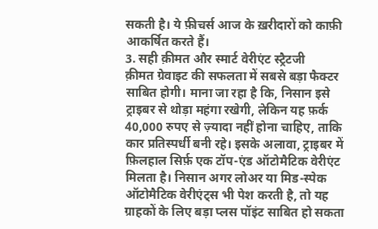सकती है। ये फ़ीचर्स आज के ख़रीदारों को काफ़ी आकर्षित करते हैं।
3. सही क़ीमत और स्मार्ट वेरीएंट स्ट्रैटजी
क़ीमत ग्रेवाइट की सफलता में सबसे बड़ा फैक्टर साबित होगी। माना जा रहा है कि, निसान इसे ट्राइबर से थोड़ा महंगा रखेगी, लेकिन यह फ़र्क 40,000 रुपए से ज़्यादा नहीं होना चाहिए, ताकि कार प्रतिस्पर्धी बनी रहे। इसके अलावा, ट्राइबर में फ़िलहाल सिर्फ़ एक टॉप-एंड ऑटोमैटिक वेरीएंट मिलता है। निसान अगर लोअर या मिड-स्पेक ऑटोमैटिक वेरीएंट्स भी पेश करती है, तो यह ग्राहकों के लिए बड़ा प्लस पॉइंट साबित हो सकता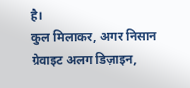है।
कुल मिलाकर, अगर निसान ग्रेवाइट अलग डिज़ाइन,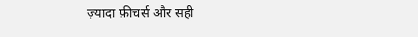ज़्यादा फ़ीचर्स और सही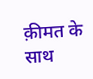क़ीमत के साथ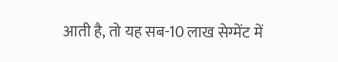आती है, तो यह सब-10 लाख सेग्मेंट में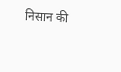निसान की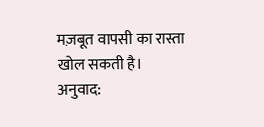मज़बूत वापसी का रास्ता खोल सकती है।
अनुवाद: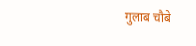गुलाब चौबे